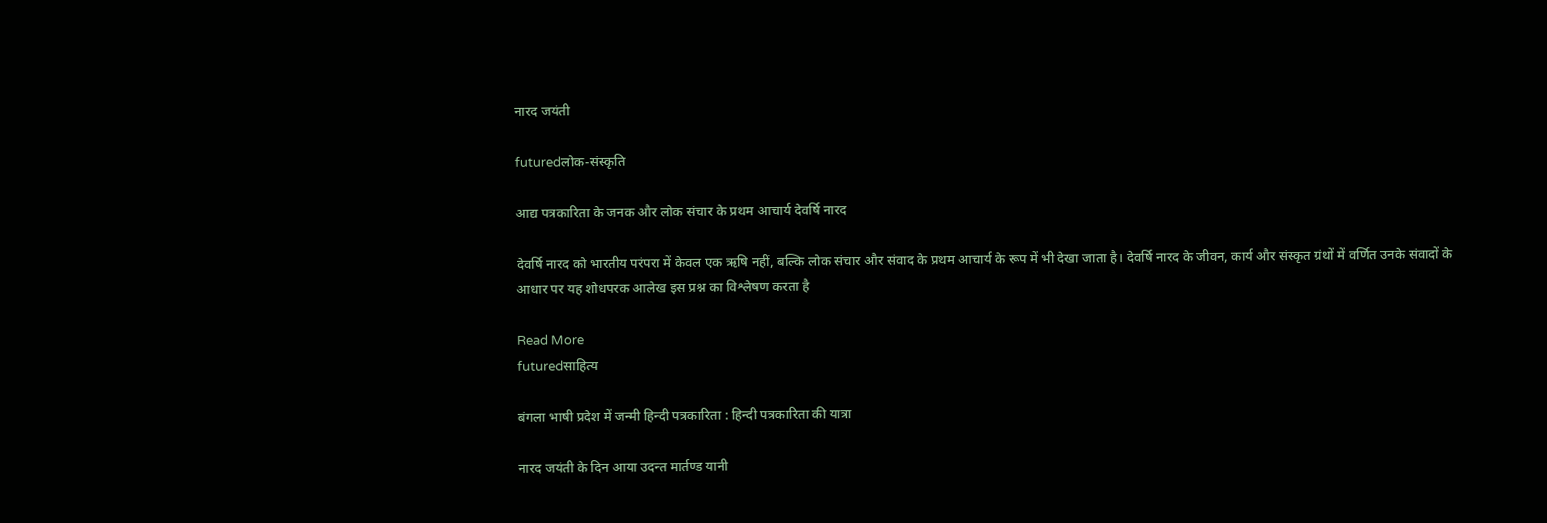नारद जयंती

futuredलोक-संस्कृति

आद्य पत्रकारिता के जनक और लोक संचार के प्रथम आचार्य देवर्षि नारद

देवर्षि नारद को भारतीय परंपरा में केवल एक ऋषि नहीं, बल्कि लोक संचार और संवाद के प्रथम आचार्य के रूप में भी देखा जाता है। देवर्षि नारद के जीवन, कार्य और संस्कृत ग्रंथों में वर्णित उनके संवादों के आधार पर यह शोधपरक आलेख इस प्रश्न का विश्लेषण करता है

Read More
futuredसाहित्य

बंगला भाषी प्रदेश में जन्मी हिन्दी पत्रकारिता : हिन्दी पत्रकारिता की यात्रा

नारद जयंती के दिन आया उदन्त मार्तण्ड यानी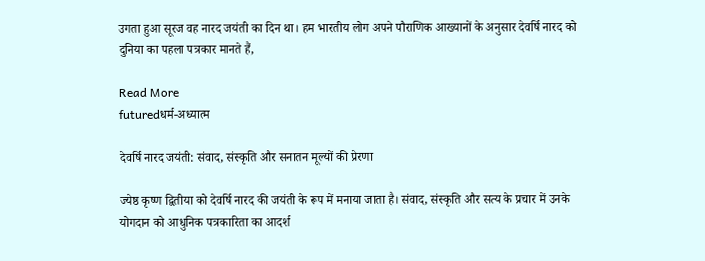उगता हुआ सूरज वह नारद जयंती का दिन था। हम भारतीय लोग अपने पौराणिक आख्यानों के अनुसार देवर्षि नारद को दुनिया का पहला पत्रकार मानते हैं,

Read More
futuredधर्म-अध्यात्म

देवर्षि नारद जयंती: संवाद, संस्कृति और सनातन मूल्यों की प्रेरणा

ज्येष्ठ कृष्ण द्वितीया को देवर्षि नारद की जयंती के रूप में मनाया जाता है। संवाद, संस्कृति और सत्य के प्रचार में उनके योगदान को आधुनिक पत्रकारिता का आदर्श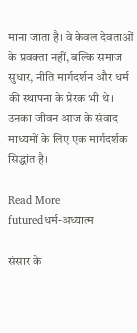माना जाता है। वे केवल देवताओं के प्रवक्ता नहीं, बल्कि समाज सुधार, नीति मार्गदर्शन और धर्म की स्थापना के प्रेरक भी थे। उनका जीवन आज के संवाद माध्यमों के लिए एक मार्गदर्शक सिद्धांत है।

Read More
futuredधर्म-अध्यात्म

संसार के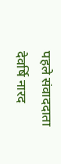पहले संवाददाता देवर्षि नारद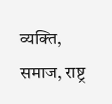व्यक्ति, समाज, राष्ट्र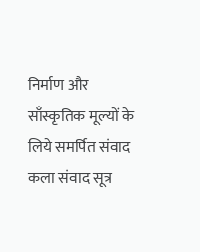निर्माण और साँस्कृतिक मूल्यों के लिये समर्पित संवाद कला संवाद सूत्र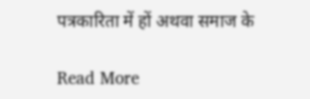पत्रकारिता में हों अथवा समाज के

Read More